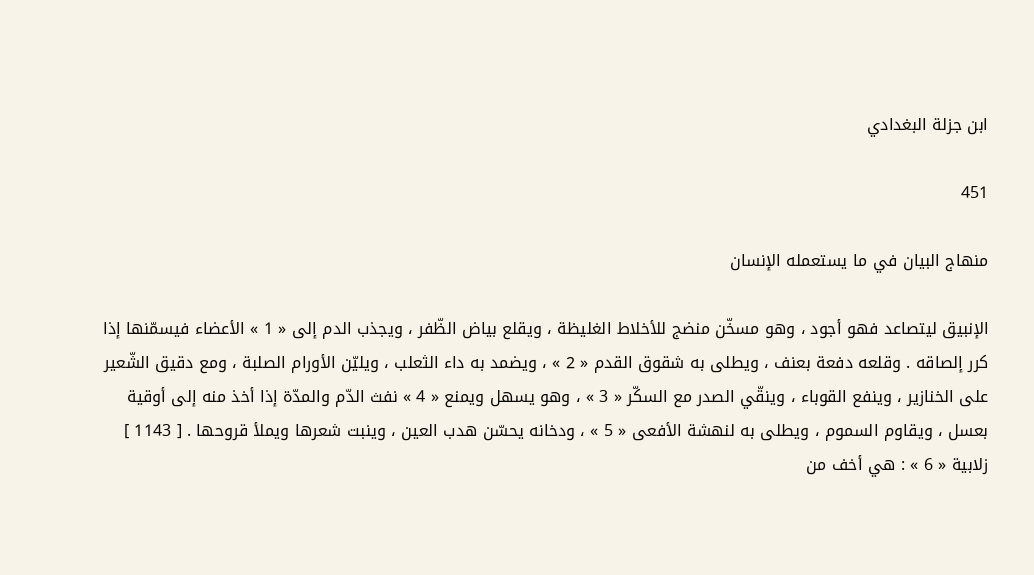ابن جزلة البغدادي

451

منهاج البيان في ما يستعمله الإنسان

الإنبيق ليتصاعد فهو أجود ، وهو مسخّن منضج للأخلاط الغليظة ، ويقلع بياض الظّفر ، ويجذب الدم إلى « 1 » الأعضاء فيسمّنها إذا كرر إلصاقه . وقلعه دفعة بعنف ، ويطلى به شقوق القدم « 2 » ، ويضمد به داء الثعلب ، ويليّن الأورام الصلبة ، ومع دقيق الشّعير على الخنازير ، وينفع القوباء ، وينقّي الصدر مع السكّر « 3 » ، وهو يسهل ويمنع « 4 » نفث الدّم والمدّة إذا أخذ منه إلى أوقية بعسل ، ويقاوم السموم ، ويطلى به لنهشة الأفعى « 5 » ، ودخانه يحسّن هدب العين ، وينبت شعرها ويملأ قروحها . [ 1143 ] زلابية « 6 » : هي أخف من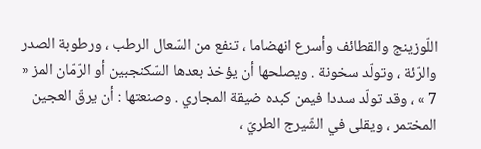اللّوزينج والقطائف وأسرع انهضاما ، تنفع من السّعال الرطب ، ورطوبة الصدر والرّئة ، وتولّد سخونة . ويصلحها أن يؤخذ بعدها السّكنجبين أو الرّمّان المز « 7 » ، وقد تولّد سددا فيمن كبده ضيقة المجاري . وصنعتها : أن يرقّ العجين المختمر ، ويقلى في الشّيرج الطريّ ،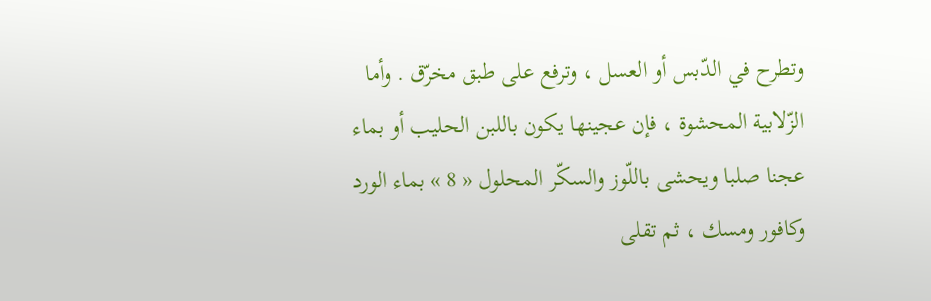وتطرح في الدّبس أو العسل ، وترفع على طبق مخرّق . وأما الزّلابية المحشوة ، فإن عجينها يكون باللبن الحليب أو بماء عجنا صلبا ويحشى باللّوز والسكّر المحلول « 8 » بماء الورد وكافور ومسك ، ثم تقلى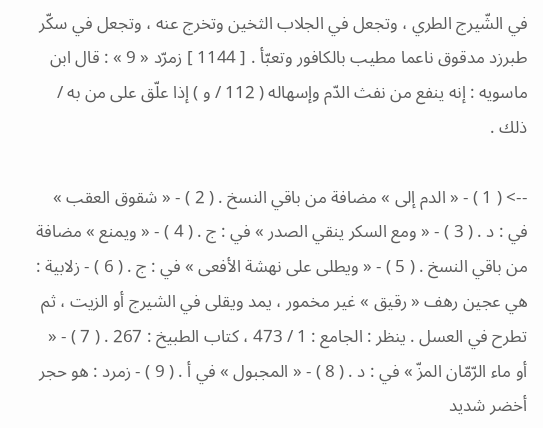في الشّيرج الطري ، وتجعل في الجلاب الثخين وتخرج عنه ، وتجعل في سكّر طبرزد مدقوق ناعما مطيب بالكافور وتعبّأ . [ 1144 ] زمرّد « 9 » : قال ابن ماسويه : إنه ينفع من نفث الدّم وإسهاله ( 112 / و ) إذا علّق على من به / ذلك .

--> ( 1 ) - « الدم إلى » مضافة من باقي النسخ . ( 2 ) - « شقوق العقب » في : د . ( 3 ) - « ومع السكر ينقي الصدر » في : ج . ( 4 ) - « ويمنع » مضافة من باقي النسخ . ( 5 ) - « ويطلى على نهشة الأفعى » في : ج . ( 6 ) - زلابية : هي عجين رهف « رقيق » غير مخمور ، يمد ويقلى في الشيرج أو الزيت ، ثم تطرح في العسل . ينظر : الجامع : 1 / 473 ، كتاب الطبيخ : 267 . ( 7 ) - « أو ماء الرّمّان المزّ » في : د . ( 8 ) - « المجبول » في أ . ( 9 ) - زمرد : هو حجر أخضر شديد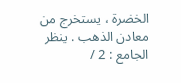الخضرة ، يستخرج من معادن الذهب . ينظر الجامع : 2 /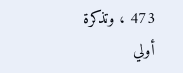473 ، وتذكرة أولي